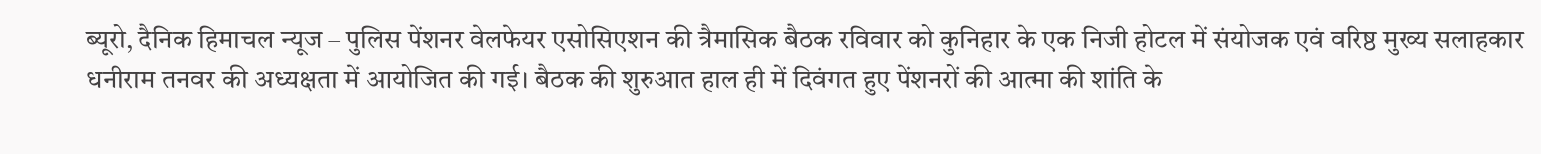ब्यूरो, दैनिक हिमाचल न्यूज – पुलिस पेंशनर वेलफेयर एसोसिएशन की त्रैमासिक बैठक रविवार को कुनिहार के एक निजी होटल में संयोजक एवं वरिष्ठ मुख्य सलाहकार धनीराम तनवर की अध्यक्षता में आयोजित की गई। बैठक की शुरुआत हाल ही में दिवंगत हुए पेंशनरों की आत्मा की शांति के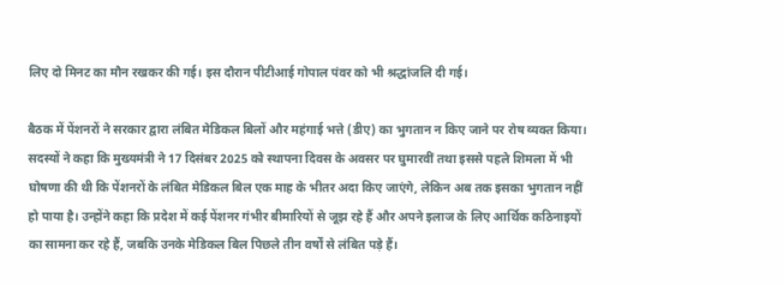लिए दो मिनट का मौन रखकर की गई। इस दौरान पीटीआई गोपाल पंवर को भी श्रद्धांजलि दी गई।

बैठक में पेंशनरों ने सरकार द्वारा लंबित मेडिकल बिलों और महंगाई भत्ते (डीए) का भुगतान न किए जाने पर रोष व्यक्त किया। सदस्यों ने कहा कि मुख्यमंत्री ने 17 दिसंबर 2025 को स्थापना दिवस के अवसर पर घुमारवीं तथा इससे पहले शिमला में भी घोषणा की थी कि पेंशनरों के लंबित मेडिकल बिल एक माह के भीतर अदा किए जाएंगे, लेकिन अब तक इसका भुगतान नहीं हो पाया है। उन्होंने कहा कि प्रदेश में कई पेंशनर गंभीर बीमारियों से जूझ रहे हैं और अपने इलाज के लिए आर्थिक कठिनाइयों का सामना कर रहे हैं, जबकि उनके मेडिकल बिल पिछले तीन वर्षों से लंबित पड़े हैं।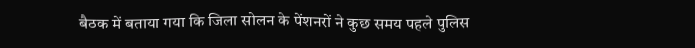बैठक में बताया गया कि जिला सोलन के पेंशनरों ने कुछ समय पहले पुलिस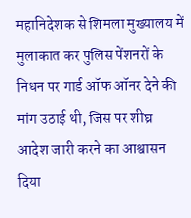महानिदेशक से शिमला मुख्यालय में मुलाकात कर पुलिस पेंशनरों के निधन पर गार्ड ऑफ ऑनर देने की मांग उठाई थी, जिस पर शीघ्र आदेश जारी करने का आश्वासन दिया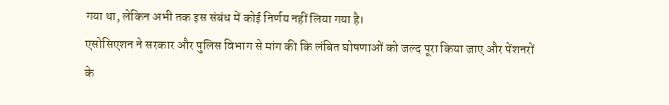गया था, लेकिन अभी तक इस संबंध में कोई निर्णय नहीं लिया गया है।
एसोसिएशन ने सरकार और पुलिस विभाग से मांग की कि लंबित घोषणाओं को जल्द पूरा किया जाए और पेंशनरों के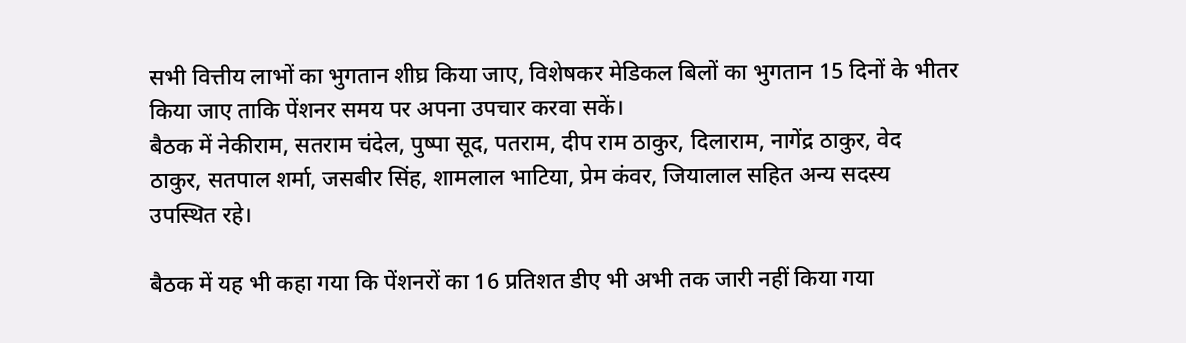सभी वित्तीय लाभों का भुगतान शीघ्र किया जाए, विशेषकर मेडिकल बिलों का भुगतान 15 दिनों के भीतर किया जाए ताकि पेंशनर समय पर अपना उपचार करवा सकें।
बैठक में नेकीराम, सतराम चंदेल, पुष्पा सूद, पतराम, दीप राम ठाकुर, दिलाराम, नागेंद्र ठाकुर, वेद ठाकुर, सतपाल शर्मा, जसबीर सिंह, शामलाल भाटिया, प्रेम कंवर, जियालाल सहित अन्य सदस्य उपस्थित रहे।

बैठक में यह भी कहा गया कि पेंशनरों का 16 प्रतिशत डीए भी अभी तक जारी नहीं किया गया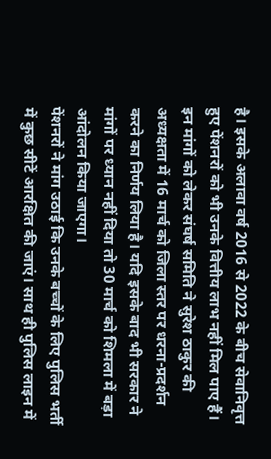है। इसके अलावा वर्ष 2016 से 2022 के बीच सेवानिवृत्त हुए पेंशनरों को भी उनके वित्तीय लाभ नहीं मिल पाए हैं। इन मांगों को लेकर संघर्ष समिति ने सुरेश ठाकुर की अध्यक्षता में 16 मार्च को जिला स्तर पर धरना-प्रदर्शन करने का निर्णय लिया है। यदि इसके बाद भी सरकार ने मांगों पर ध्यान नहीं दिया तो 30 मार्च को शिमला में बड़ा आंदोलन किया जाएगा।
पेंशनरों ने मांग उठाई कि उनके बच्चों के लिए पुलिस भर्ती में कुछ सीटें आरक्षित की जाएं। साथ ही पुलिस लाइन में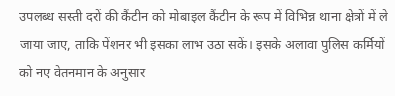उपलब्ध सस्ती दरों की कैंटीन को मोबाइल कैंटीन के रूप में विभिन्न थाना क्षेत्रों में ले जाया जाए, ताकि पेंशनर भी इसका लाभ उठा सकें। इसके अलावा पुलिस कर्मियों को नए वेतनमान के अनुसार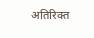अतिरिक्त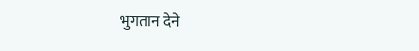भुगतान देने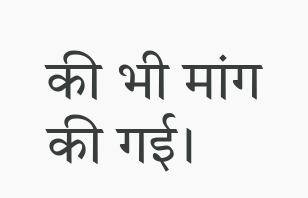की भी मांग की गई।